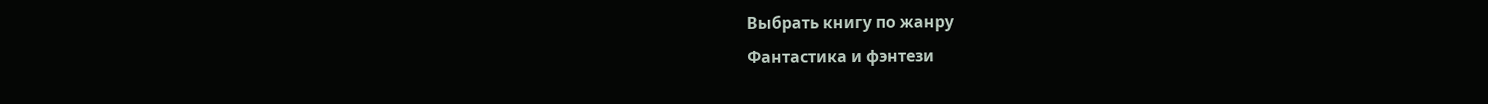Выбрать книгу по жанру
Фантастика и фэнтези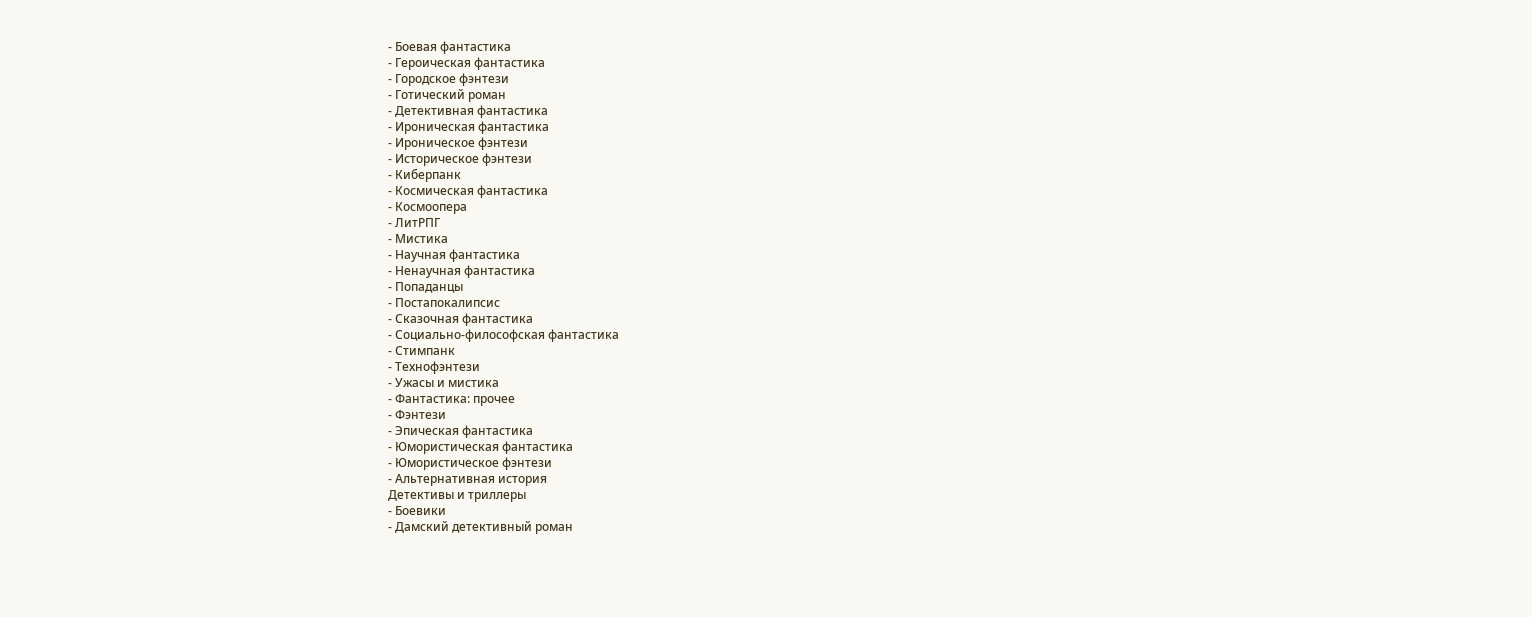- Боевая фантастика
- Героическая фантастика
- Городское фэнтези
- Готический роман
- Детективная фантастика
- Ироническая фантастика
- Ироническое фэнтези
- Историческое фэнтези
- Киберпанк
- Космическая фантастика
- Космоопера
- ЛитРПГ
- Мистика
- Научная фантастика
- Ненаучная фантастика
- Попаданцы
- Постапокалипсис
- Сказочная фантастика
- Социально-философская фантастика
- Стимпанк
- Технофэнтези
- Ужасы и мистика
- Фантастика: прочее
- Фэнтези
- Эпическая фантастика
- Юмористическая фантастика
- Юмористическое фэнтези
- Альтернативная история
Детективы и триллеры
- Боевики
- Дамский детективный роман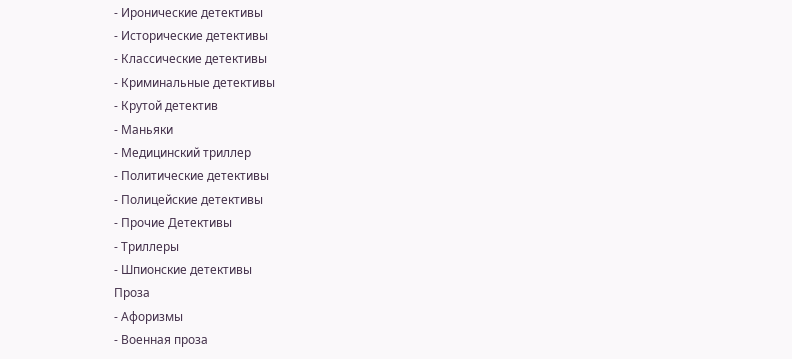- Иронические детективы
- Исторические детективы
- Классические детективы
- Криминальные детективы
- Крутой детектив
- Маньяки
- Медицинский триллер
- Политические детективы
- Полицейские детективы
- Прочие Детективы
- Триллеры
- Шпионские детективы
Проза
- Афоризмы
- Военная проза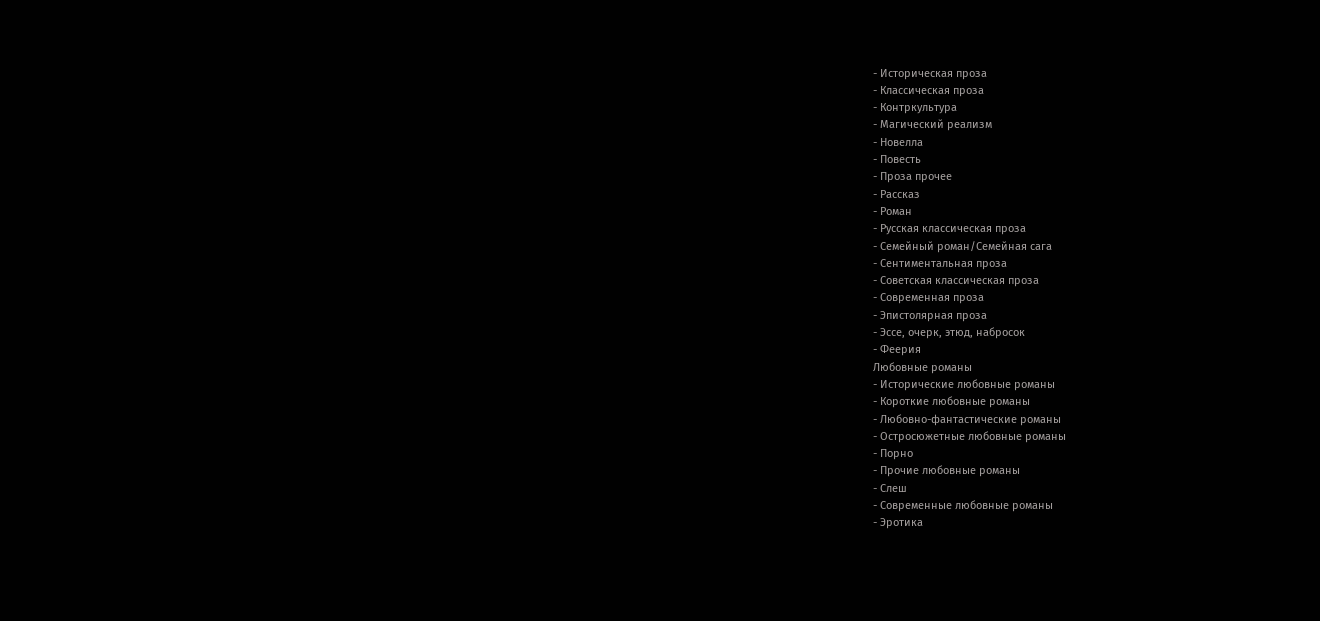- Историческая проза
- Классическая проза
- Контркультура
- Магический реализм
- Новелла
- Повесть
- Проза прочее
- Рассказ
- Роман
- Русская классическая проза
- Семейный роман/Семейная сага
- Сентиментальная проза
- Советская классическая проза
- Современная проза
- Эпистолярная проза
- Эссе, очерк, этюд, набросок
- Феерия
Любовные романы
- Исторические любовные романы
- Короткие любовные романы
- Любовно-фантастические романы
- Остросюжетные любовные романы
- Порно
- Прочие любовные романы
- Слеш
- Современные любовные романы
- Эротика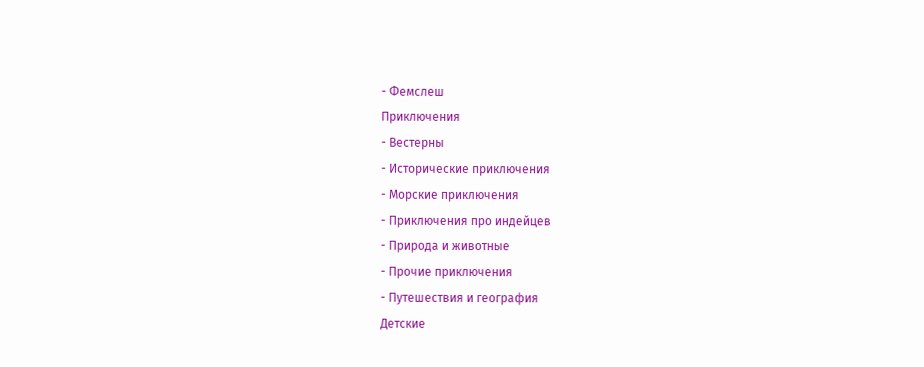- Фемслеш
Приключения
- Вестерны
- Исторические приключения
- Морские приключения
- Приключения про индейцев
- Природа и животные
- Прочие приключения
- Путешествия и география
Детские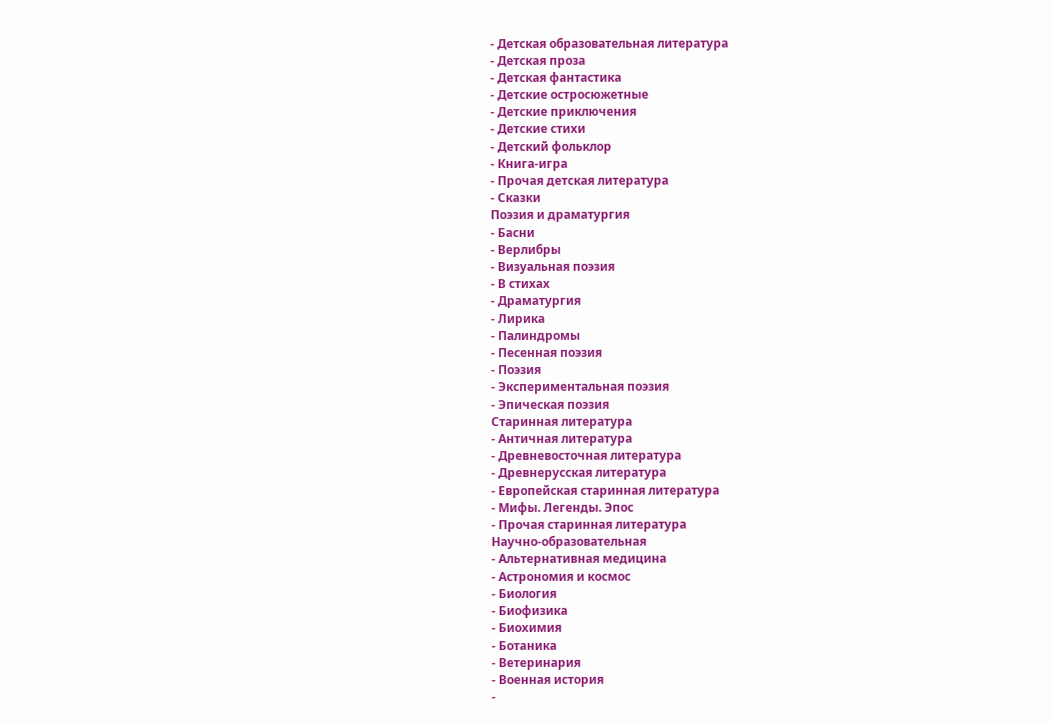- Детская образовательная литература
- Детская проза
- Детская фантастика
- Детские остросюжетные
- Детские приключения
- Детские стихи
- Детский фольклор
- Книга-игра
- Прочая детская литература
- Сказки
Поэзия и драматургия
- Басни
- Верлибры
- Визуальная поэзия
- В стихах
- Драматургия
- Лирика
- Палиндромы
- Песенная поэзия
- Поэзия
- Экспериментальная поэзия
- Эпическая поэзия
Старинная литература
- Античная литература
- Древневосточная литература
- Древнерусская литература
- Европейская старинная литература
- Мифы. Легенды. Эпос
- Прочая старинная литература
Научно-образовательная
- Альтернативная медицина
- Астрономия и космос
- Биология
- Биофизика
- Биохимия
- Ботаника
- Ветеринария
- Военная история
-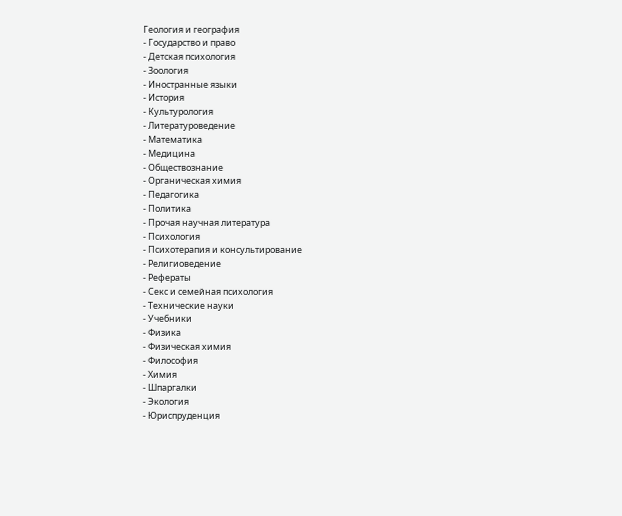Геология и география
- Государство и право
- Детская психология
- Зоология
- Иностранные языки
- История
- Культурология
- Литературоведение
- Математика
- Медицина
- Обществознание
- Органическая химия
- Педагогика
- Политика
- Прочая научная литература
- Психология
- Психотерапия и консультирование
- Религиоведение
- Рефераты
- Секс и семейная психология
- Технические науки
- Учебники
- Физика
- Физическая химия
- Философия
- Химия
- Шпаргалки
- Экология
- Юриспруденция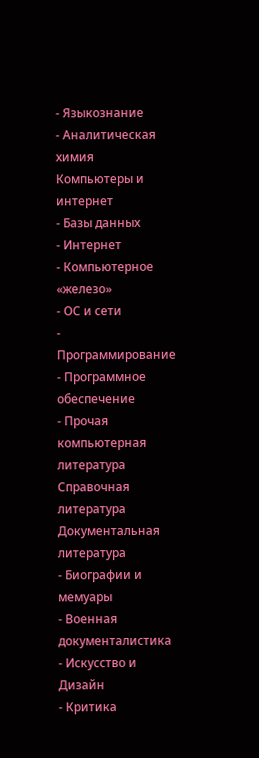- Языкознание
- Аналитическая химия
Компьютеры и интернет
- Базы данных
- Интернет
- Компьютерное «железо»
- ОС и сети
- Программирование
- Программное обеспечение
- Прочая компьютерная литература
Справочная литература
Документальная литература
- Биографии и мемуары
- Военная документалистика
- Искусство и Дизайн
- Критика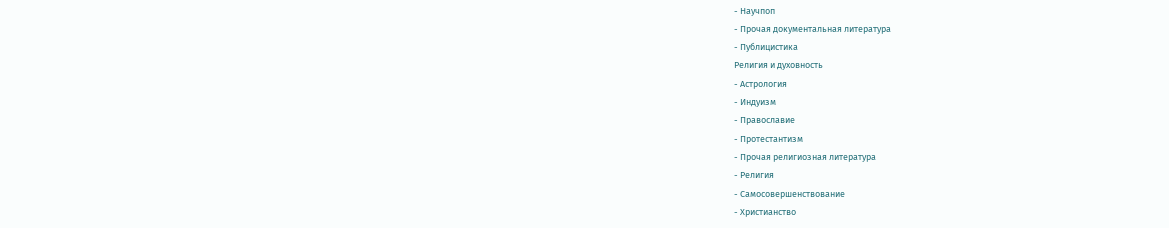- Научпоп
- Прочая документальная литература
- Публицистика
Религия и духовность
- Астрология
- Индуизм
- Православие
- Протестантизм
- Прочая религиозная литература
- Религия
- Самосовершенствование
- Христианство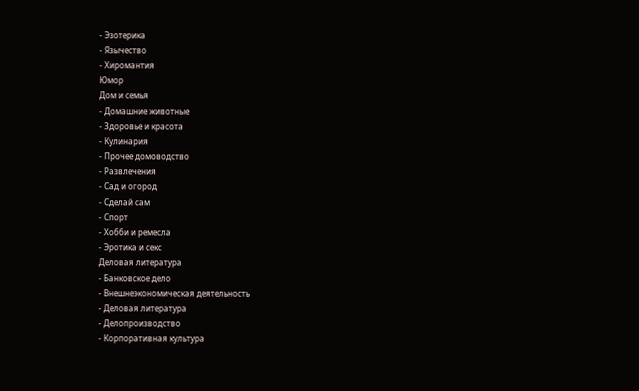- Эзотерика
- Язычество
- Хиромантия
Юмор
Дом и семья
- Домашние животные
- Здоровье и красота
- Кулинария
- Прочее домоводство
- Развлечения
- Сад и огород
- Сделай сам
- Спорт
- Хобби и ремесла
- Эротика и секс
Деловая литература
- Банковское дело
- Внешнеэкономическая деятельность
- Деловая литература
- Делопроизводство
- Корпоративная культура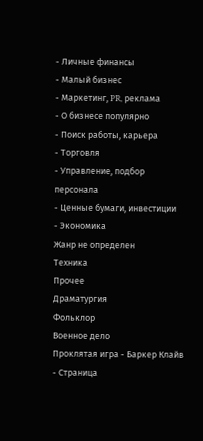- Личные финансы
- Малый бизнес
- Маркетинг, PR, реклама
- О бизнесе популярно
- Поиск работы, карьера
- Торговля
- Управление, подбор персонала
- Ценные бумаги, инвестиции
- Экономика
Жанр не определен
Техника
Прочее
Драматургия
Фольклор
Военное дело
Проклятая игра - Баркер Клайв - Страница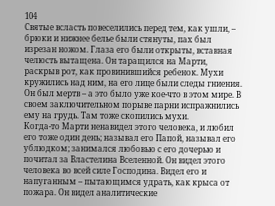104
Святые всласть повеселились перед тем, как ушли, – брюки и нижнее белье были стянуты, пах был изрезан ножом. Глаза его были открыты, вставная челюсть вытащена. Он таращился на Марти, раскрыв рот, как провинившийся ребенок. Мухи кружились над ним, на его лице были следы гниения. Он был мертв – а это было уже кое-что в этом мире. В своем заключительном порыве парни испражнились ему на грудь. Там тоже скопились мухи.
Когда-то Марти ненавидел этого человека, и любил его тоже один день; называл его Папой, называл его ублюдком; занимался любовью с его дочерью и почитал за Властелина Вселенной. Он видел этого человека во всей силе Господина. Видел его и напуганным – пытающимся удрать, как крыса от пожара. Он видел аналитические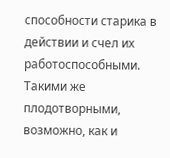способности старика в действии и счел их работоспособными. Такими же плодотворными, возможно, как и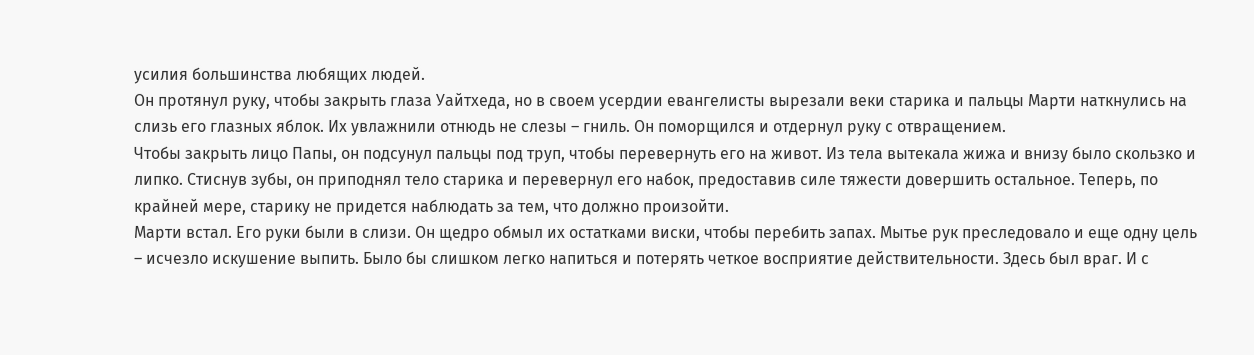усилия большинства любящих людей.
Он протянул руку, чтобы закрыть глаза Уайтхеда, но в своем усердии евангелисты вырезали веки старика и пальцы Марти наткнулись на слизь его глазных яблок. Их увлажнили отнюдь не слезы – гниль. Он поморщился и отдернул руку с отвращением.
Чтобы закрыть лицо Папы, он подсунул пальцы под труп, чтобы перевернуть его на живот. Из тела вытекала жижа и внизу было скользко и липко. Стиснув зубы, он приподнял тело старика и перевернул его набок, предоставив силе тяжести довершить остальное. Теперь, по крайней мере, старику не придется наблюдать за тем, что должно произойти.
Марти встал. Его руки были в слизи. Он щедро обмыл их остатками виски, чтобы перебить запах. Мытье рук преследовало и еще одну цель – исчезло искушение выпить. Было бы слишком легко напиться и потерять четкое восприятие действительности. Здесь был враг. И с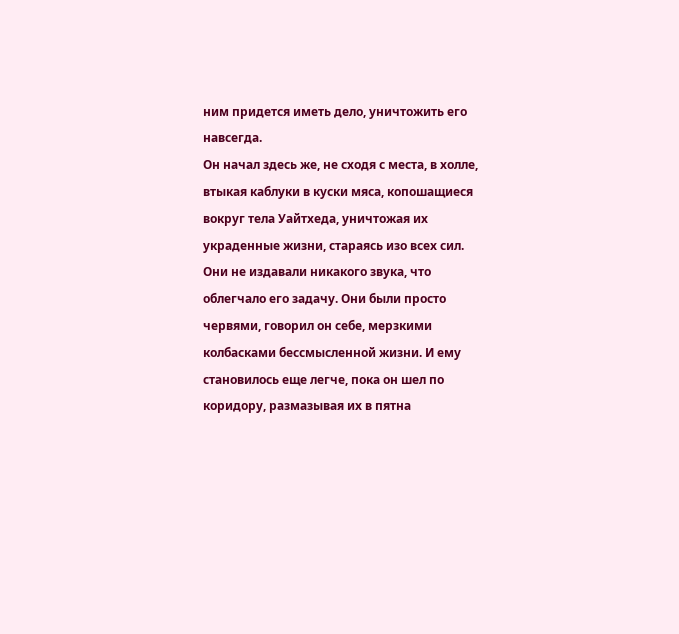ним придется иметь дело, уничтожить его навсегда.
Он начал здесь же, не сходя с места, в холле, втыкая каблуки в куски мяса, копошащиеся вокруг тела Уайтхеда, уничтожая их украденные жизни, стараясь изо всех сил. Они не издавали никакого звука, что облегчало его задачу. Они были просто червями, говорил он себе, мерзкими колбасками бессмысленной жизни. И ему становилось еще легче, пока он шел по коридору, размазывая их в пятна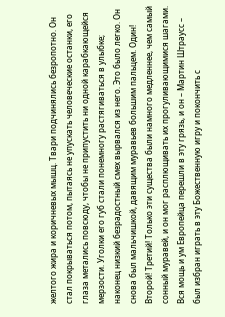желтого жира и коричневых мышц. Твари подчинялись безропотно. Он стал покрываться потом, пытаясь не упускать человеческие останки, его глаза метались повсюду, чтобы не припустить ни одной карабкающейся мерзости. Уголки его губ стали понемногу растягиваться в улыбке; наконец низкий безрадостный смех вырвался из него. Это было легко. Он снова был мальчишкой, давящим муравьев большим пальцем. Один! Второй! Третий! Только эти существа были намного медленнее, чем самый сонный муравей, и он мог расплющивать их прогуливающимися шагами. Вся мощь и ум Европейца перешли в эту грязь, и он – Мартин Штраусс – был избран играть в эту Божественную игру и покончить с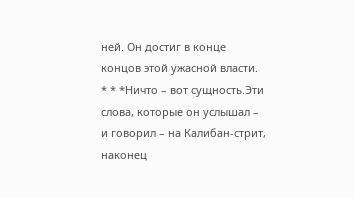ней. Он достиг в конце концов этой ужасной власти.
* * *Ничто – вот сущность.Эти слова, которые он услышал – и говорил – на Калибан-стрит, наконец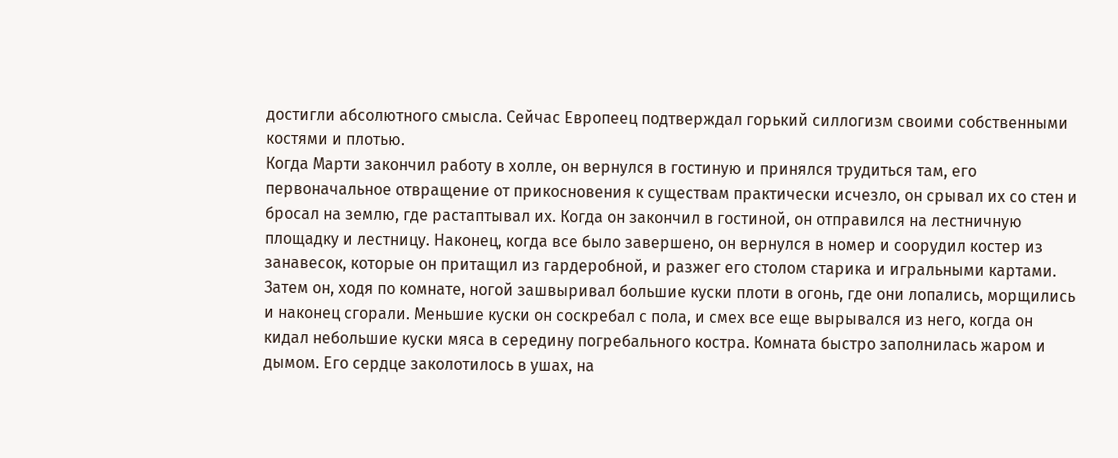достигли абсолютного смысла. Сейчас Европеец подтверждал горький силлогизм своими собственными костями и плотью.
Когда Марти закончил работу в холле, он вернулся в гостиную и принялся трудиться там, его первоначальное отвращение от прикосновения к существам практически исчезло, он срывал их со стен и бросал на землю, где растаптывал их. Когда он закончил в гостиной, он отправился на лестничную площадку и лестницу. Наконец, когда все было завершено, он вернулся в номер и соорудил костер из занавесок, которые он притащил из гардеробной, и разжег его столом старика и игральными картами. Затем он, ходя по комнате, ногой зашвыривал большие куски плоти в огонь, где они лопались, морщились и наконец сгорали. Меньшие куски он соскребал с пола, и смех все еще вырывался из него, когда он кидал небольшие куски мяса в середину погребального костра. Комната быстро заполнилась жаром и дымом. Его сердце заколотилось в ушах, на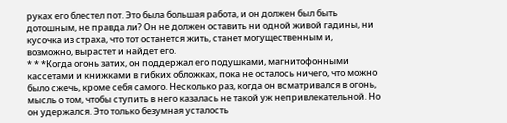руках его блестел пот. Это была большая работа, и он должен был быть дотошным, не правда ли? Он не должен оставить ни одной живой гадины, ни кусочка из страха, что тот останется жить, станет могущественным и, возможно, вырастет и найдет его.
* * *Когда огонь затих, он поддержал его подушками, магнитофонными кассетами и книжками в гибких обложках, пока не осталось ничего, что можно было сжечь, кроме себя самого. Несколько раз, когда он всматривался в огонь, мысль о том, чтобы ступить в него казалась не такой уж непривлекательной. Но он удержался. Это только безумная усталость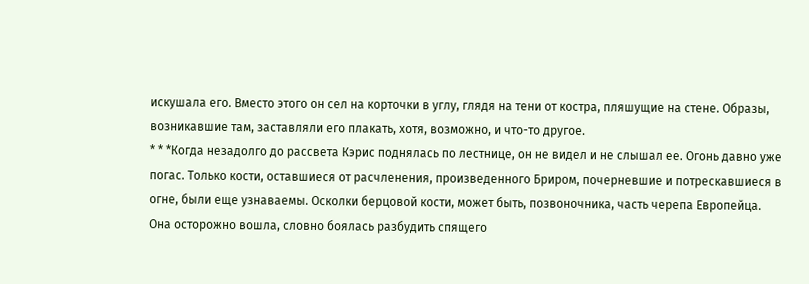искушала его. Вместо этого он сел на корточки в углу, глядя на тени от костра, пляшущие на стене. Образы, возникавшие там, заставляли его плакать, хотя, возможно, и что-то другое.
* * *Когда незадолго до рассвета Кэрис поднялась по лестнице, он не видел и не слышал ее. Огонь давно уже погас. Только кости, оставшиеся от расчленения, произведенного Бриром, почерневшие и потрескавшиеся в огне, были еще узнаваемы. Осколки берцовой кости, может быть, позвоночника, часть черепа Европейца.
Она осторожно вошла, словно боялась разбудить спящего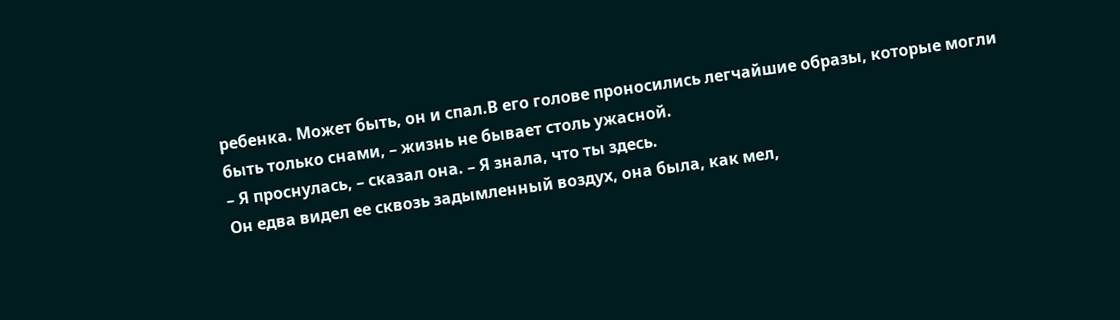ребенка. Может быть, он и спал.В его голове проносились легчайшие образы, которые могли быть только снами, – жизнь не бывает столь ужасной.
– Я проснулась, – сказал она. – Я знала, что ты здесь.
Он едва видел ее сквозь задымленный воздух, она была, как мел,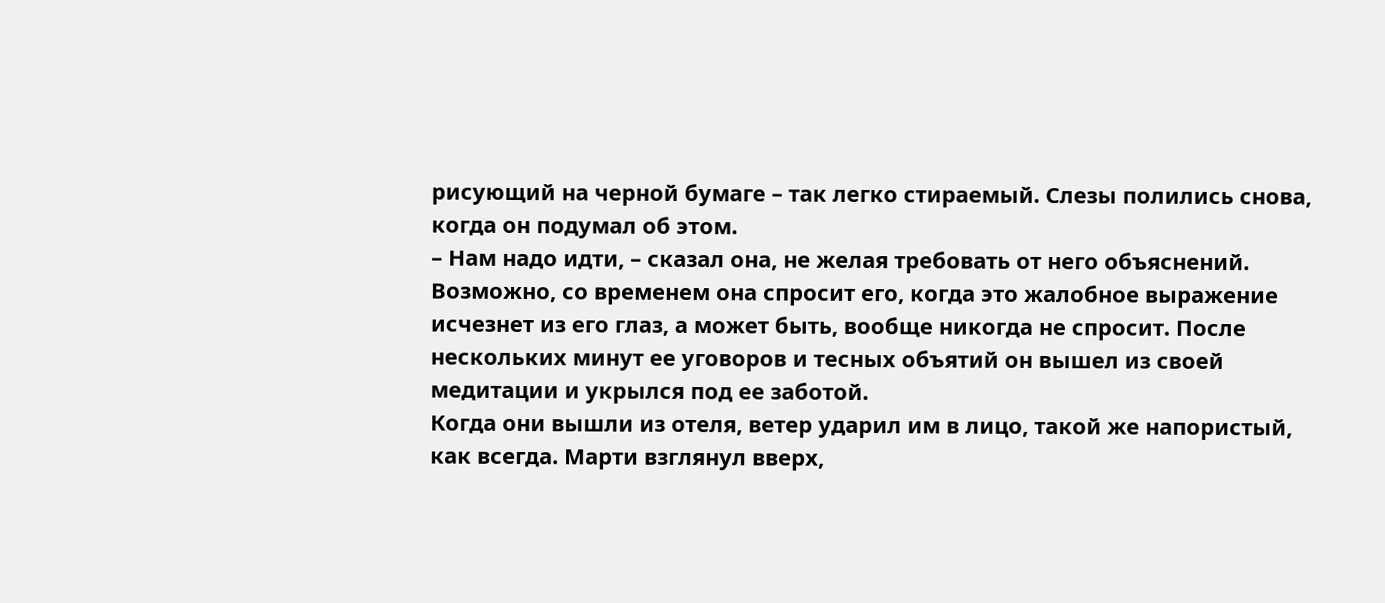рисующий на черной бумаге – так легко стираемый. Слезы полились снова, когда он подумал об этом.
– Нам надо идти, – сказал она, не желая требовать от него объяснений. Возможно, со временем она спросит его, когда это жалобное выражение исчезнет из его глаз, а может быть, вообще никогда не спросит. После нескольких минут ее уговоров и тесных объятий он вышел из своей медитации и укрылся под ее заботой.
Когда они вышли из отеля, ветер ударил им в лицо, такой же напористый, как всегда. Марти взглянул вверх,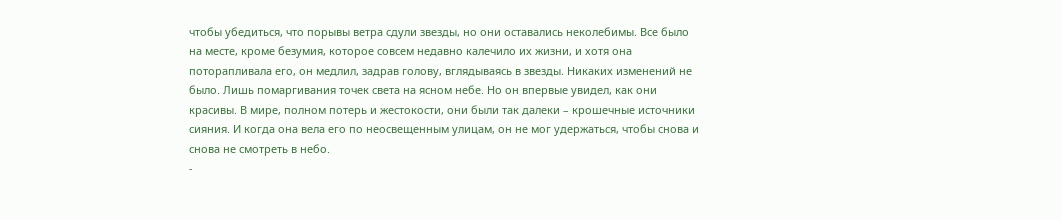чтобы убедиться, что порывы ветра сдули звезды, но они оставались неколебимы. Все было на месте, кроме безумия, которое совсем недавно калечило их жизни, и хотя она поторапливала его, он медлил, задрав голову, вглядываясь в звезды. Никаких изменений не было. Лишь помаргивания точек света на ясном небе. Но он впервые увидел, как они красивы. В мире, полном потерь и жестокости, они были так далеки – крошечные источники сияния. И когда она вела его по неосвещенным улицам, он не мог удержаться, чтобы снова и снова не смотреть в небо.
-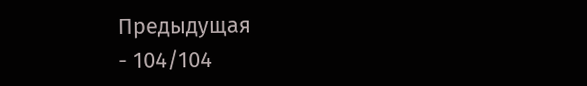Предыдущая
- 104/104